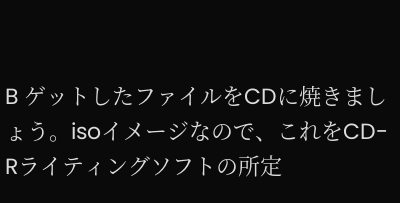B ゲットしたファイルをCDに焼きましょう。isoイメージなので、これをCD-Rライティングソフトの所定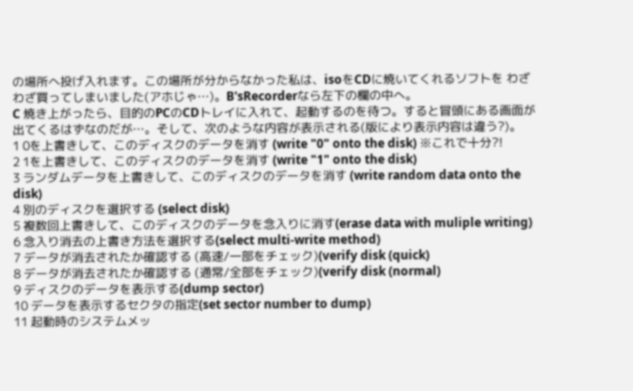の場所へ投げ入れます。この場所が分からなかった私は、isoをCDに焼いてくれるソフトを わざわざ買ってしまいました(アホじゃ…)。B'sRecorderなら左下の欄の中へ。
C 焼き上がったら、目的のPCのCDトレイに入れて、起動するのを待つ。すると冒頭にある画面が出てくるはずなのだが…。そして、次のような内容が表示される(版により表示内容は違う?)。
1 0を上書きして、このディスクのデータを消す (write "0" onto the disk) ※これで十分?!
2 1を上書きして、このディスクのデータを消す (write "1" onto the disk)
3 ランダムデータを上書きして、このディスクのデータを消す (write random data onto the disk)
4 別のディスクを選択する (select disk)
5 複数回上書きして、このディスクのデータを念入りに消す(erase data with muliple writing)
6 念入り消去の上書き方法を選択する(select multi-write method)
7 データが消去されたか確認する (高速/一部をチェック)(verify disk (quick)
8 データが消去されたか確認する (通常/全部をチェック)(verify disk (normal)
9 ディスクのデータを表示する(dump sector)
10 データを表示するセクタの指定(set sector number to dump)
11 起動時のシステムメッ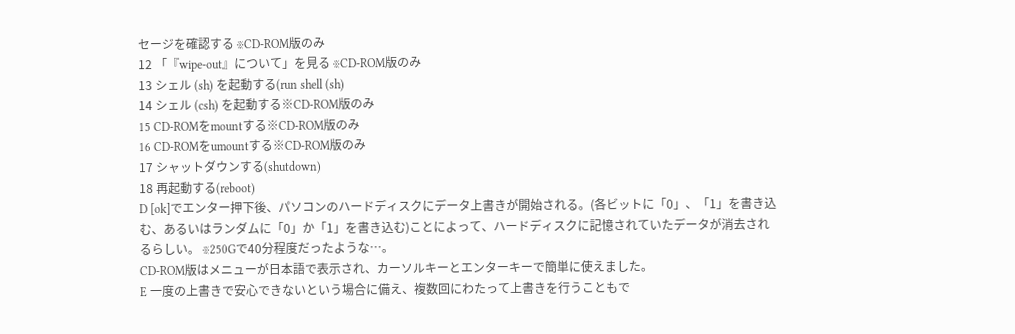セージを確認する ※CD-ROM版のみ
12 「『wipe-out』について」を見る ※CD-ROM版のみ
13 シェル (sh) を起動する(run shell (sh)
14 シェル (csh) を起動する※CD-ROM版のみ
15 CD-ROMをmountする※CD-ROM版のみ
16 CD-ROMをumountする※CD-ROM版のみ
17 シャットダウンする(shutdown)
18 再起動する(reboot)
D [ok]でエンター押下後、パソコンのハードディスクにデータ上書きが開始される。(各ビットに「0」、「1」を書き込む、あるいはランダムに「0」か「1」を書き込む)ことによって、ハードディスクに記憶されていたデータが消去されるらしい。 ※250Gで40分程度だったような…。
CD-ROM版はメニューが日本語で表示され、カーソルキーとエンターキーで簡単に使えました。
E 一度の上書きで安心できないという場合に備え、複数回にわたって上書きを行うこともで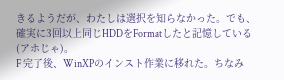きるようだが、わたしは選択を知らなかった。でも、確実に3回以上同じHDDをFormatしたと記憶している(アホじゃ)。
F 完了後、WinXPのインスト作業に移れた。ちなみ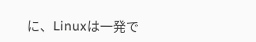に、Linuxは一発で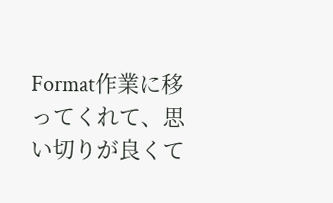Format作業に移ってくれて、思い切りが良くて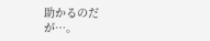助かるのだが…。